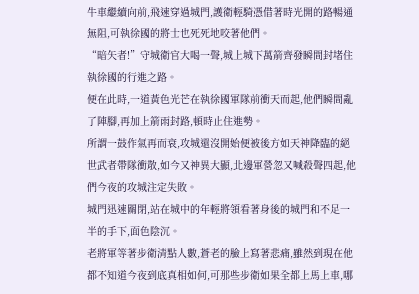牛車繼續向前,飛速穿過城門,護衛輕騎憑借著時光開的路暢通無阻,可執徐國的將士也死死地咬著他們。
“暗矢者!”守城衛官大喝一聲,城上城下萬箭齊發瞬間封堵住執徐國的行進之路。
便在此時,一道黃色光芒在執徐國軍隊前衝天而起,他們瞬間亂了陣腳,再加上箭雨封路,頓時止住進勢。
所謂一鼓作氣再而衰,攻城還沒開始便被後方如天神降臨的絕世武者帶隊衝散,如今又神異大顯,北邊軍營忽又喊殺聲四起,他們今夜的攻城注定失敗。
城門迅速關閉,站在城中的年輕將領看著身後的城門和不足一半的手下,面色陰沉。
老將軍等著步衛清點人數,蒼老的臉上寫著悲痛,雖然到現在他都不知道今夜到底真相如何,可那些步衛如果全都上馬上車,哪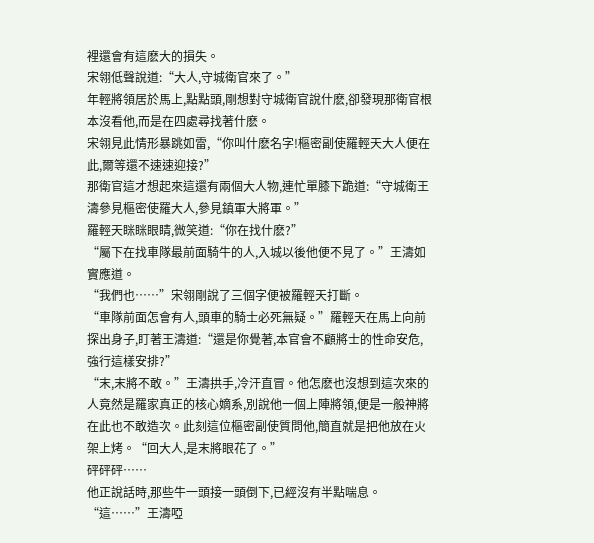裡還會有這麽大的損失。
宋翎低聲說道:“大人,守城衛官來了。”
年輕將領居於馬上,點點頭,剛想對守城衛官說什麽,卻發現那衛官根本沒看他,而是在四處尋找著什麽。
宋翎見此情形暴跳如雷,“你叫什麽名字!樞密副使羅輕天大人便在此,爾等還不速速迎接?”
那衛官這才想起來這還有兩個大人物,連忙單膝下跪道:“守城衛王濤參見樞密使羅大人,參見鎮軍大將軍。”
羅輕天眯眯眼睛,微笑道:“你在找什麽?”
“屬下在找車隊最前面騎牛的人,入城以後他便不見了。”王濤如實應道。
“我們也……”宋翎剛說了三個字便被羅輕天打斷。
“車隊前面怎會有人,頭車的騎士必死無疑。”羅輕天在馬上向前探出身子,盯著王濤道:“還是你覺著,本官會不顧將士的性命安危,強行這樣安排?”
“末,末將不敢。”王濤拱手,冷汗直冒。他怎麽也沒想到這次來的人竟然是羅家真正的核心嫡系,別說他一個上陣將領,便是一般神將在此也不敢造次。此刻這位樞密副使質問他,簡直就是把他放在火架上烤。“回大人,是末將眼花了。”
砰砰砰……
他正說話時,那些牛一頭接一頭倒下,已經沒有半點喘息。
“這……”王濤啞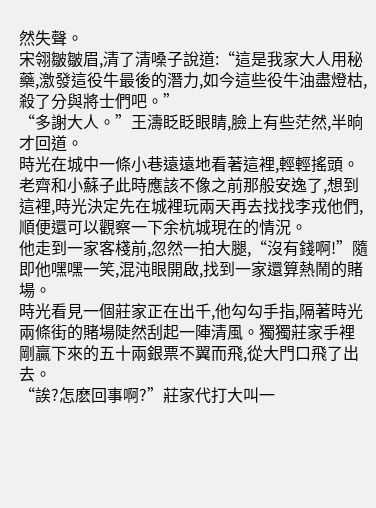然失聲。
宋翎皺皺眉,清了清嗓子說道:“這是我家大人用秘藥,激發這役牛最後的潛力,如今這些役牛油盡燈枯,殺了分與將士們吧。”
“多謝大人。”王濤眨眨眼睛,臉上有些茫然,半晌才回道。
時光在城中一條小巷遠遠地看著這裡,輕輕搖頭。老齊和小蘇子此時應該不像之前那般安逸了,想到這裡,時光決定先在城裡玩兩天再去找找李戎他們,順便還可以觀察一下余杭城現在的情況。
他走到一家客棧前,忽然一拍大腿,“沒有錢啊!”隨即他嘿嘿一笑,混沌眼開啟,找到一家還算熱鬧的賭場。
時光看見一個莊家正在出千,他勾勾手指,隔著時光兩條街的賭場陡然刮起一陣清風。獨獨莊家手裡剛贏下來的五十兩銀票不翼而飛,從大門口飛了出去。
“誒?怎麽回事啊?”莊家代打大叫一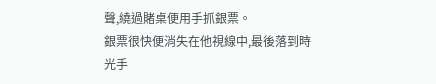聲,繞過賭桌便用手抓銀票。
銀票很快便消失在他視線中,最後落到時光手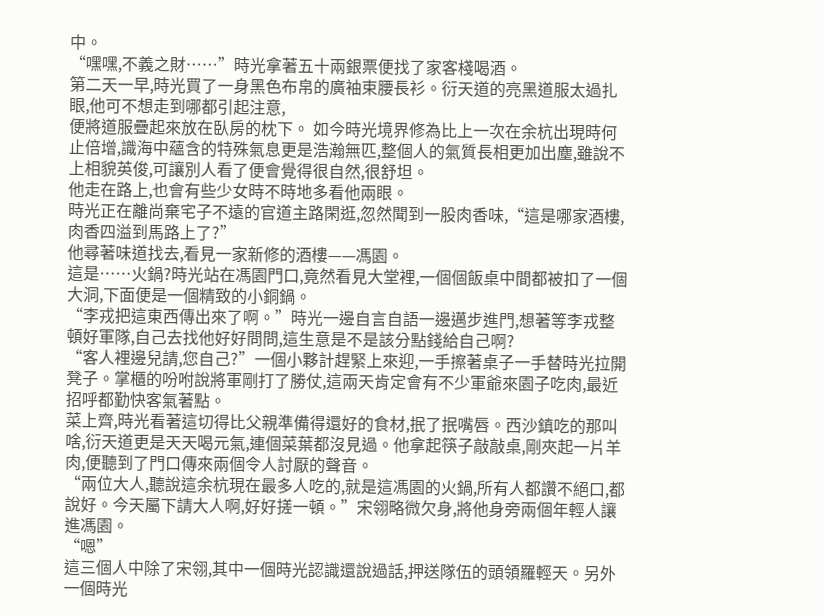中。
“嘿嘿,不義之財……”時光拿著五十兩銀票便找了家客棧喝酒。
第二天一早,時光買了一身黑色布帛的廣袖束腰長衫。衍天道的亮黑道服太過扎眼,他可不想走到哪都引起注意,
便將道服疊起來放在臥房的枕下。 如今時光境界修為比上一次在余杭出現時何止倍增,識海中蘊含的特殊氣息更是浩瀚無匹,整個人的氣質長相更加出塵,雖說不上相貌英俊,可讓別人看了便會覺得很自然,很舒坦。
他走在路上,也會有些少女時不時地多看他兩眼。
時光正在離尚棄宅子不遠的官道主路閑逛,忽然聞到一股肉香味,“這是哪家酒樓,肉香四溢到馬路上了?”
他尋著味道找去,看見一家新修的酒樓——馮園。
這是……火鍋?時光站在馮園門口,竟然看見大堂裡,一個個飯桌中間都被扣了一個大洞,下面便是一個精致的小銅鍋。
“李戎把這東西傳出來了啊。”時光一邊自言自語一邊邁步進門,想著等李戎整頓好軍隊,自己去找他好好問問,這生意是不是該分點錢給自己啊?
“客人裡邊兒請,您自己?”一個小夥計趕緊上來迎,一手擦著桌子一手替時光拉開凳子。掌櫃的吩咐說將軍剛打了勝仗,這兩天肯定會有不少軍爺來園子吃肉,最近招呼都勤快客氣著點。
菜上齊,時光看著這切得比父親準備得還好的食材,抿了抿嘴唇。西沙鎮吃的那叫啥,衍天道更是天天喝元氣,連個菜葉都沒見過。他拿起筷子敲敲桌,剛夾起一片羊肉,便聽到了門口傳來兩個令人討厭的聲音。
“兩位大人,聽說這余杭現在最多人吃的,就是這馮園的火鍋,所有人都讚不絕口,都說好。今天屬下請大人啊,好好搓一頓。”宋翎略微欠身,將他身旁兩個年輕人讓進馮園。
“嗯”
這三個人中除了宋翎,其中一個時光認識還說過話,押送隊伍的頭領羅輕天。另外一個時光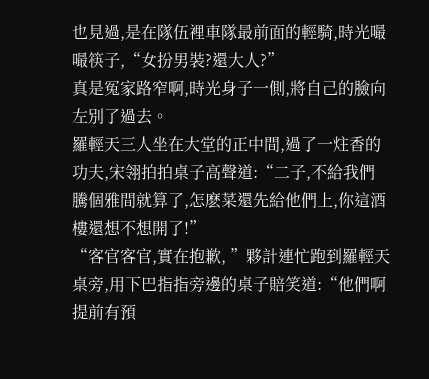也見過,是在隊伍裡車隊最前面的輕騎,時光嘬嘬筷子,“女扮男裝?還大人?”
真是冤家路窄啊,時光身子一側,將自己的臉向左別了過去。
羅輕天三人坐在大堂的正中間,過了一炷香的功夫,宋翎拍拍桌子高聲道:“二子,不給我們騰個雅間就算了,怎麽菜還先給他們上,你這酒樓還想不想開了!”
“客官客官,實在抱歉, ”夥計連忙跑到羅輕天桌旁,用下巴指指旁邊的桌子賠笑道:“他們啊提前有預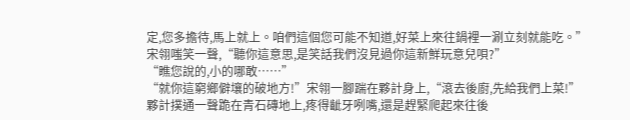定,您多擔待,馬上就上。咱們這個您可能不知道,好菜上來往鍋裡一涮立刻就能吃。”
宋翎嗤笑一聲,“聽你這意思,是笑話我們沒見過你這新鮮玩意兒唄?”
“瞧您說的,小的哪敢……”
“就你這窮鄉僻壤的破地方!”宋翎一腳踹在夥計身上,“滾去後廚,先給我們上菜!”
夥計撲通一聲跪在青石磚地上,疼得齜牙咧嘴,還是趕緊爬起來往後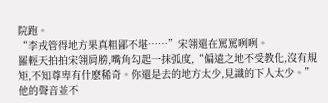院跑。
“李戎管得地方果真粗鄙不堪……”宋翎還在罵罵咧咧。
羅輕天拍拍宋翎肩膀,嘴角勾起一抹弧度,“偏遠之地不受教化,沒有規矩,不知尊卑有什麽稀奇。你還是去的地方太少,見識的下人太少。”
他的聲音並不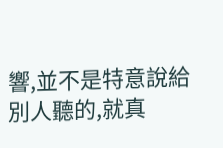響,並不是特意說給別人聽的,就真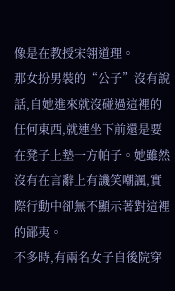像是在教授宋翎道理。
那女扮男裝的“公子”沒有說話,自她進來就沒碰過這裡的任何東西,就連坐下前還是要在凳子上墊一方帕子。她雖然沒有在言辭上有譏笑嘲諷,實際行動中卻無不顯示著對這裡的鄙夷。
不多時,有兩名女子自後院穿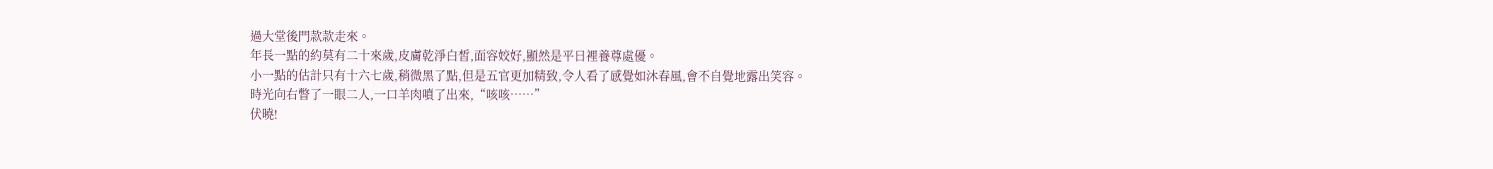過大堂後門款款走來。
年長一點的約莫有二十來歲,皮膚乾淨白皙,面容姣好,顯然是平日裡養尊處優。
小一點的估計只有十六七歲,稍微黑了點,但是五官更加精致,令人看了感覺如沐春風,會不自覺地露出笑容。
時光向右瞥了一眼二人,一口羊肉噴了出來,“咳咳……”
伏曉!